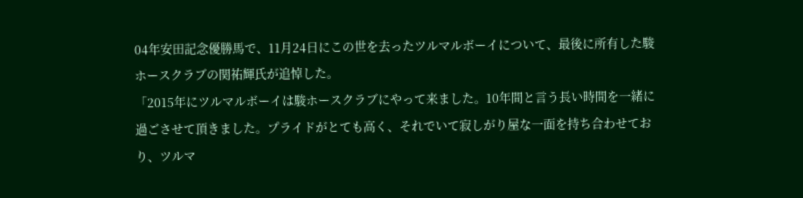04年安田記念優勝馬で、11月24日にこの世を去ったツルマルボーイについて、最後に所有した駿ホースクラブの関祐輝氏が追悼した。
「2015年にツルマルボーイは駿ホースクラブにやって来ました。10年間と言う長い時間を一緒に過ごさせて頂きました。プライドがとても高く、それでいて寂しがり屋な一面を持ち合わせており、ツルマ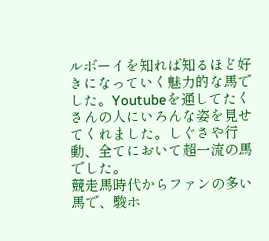ルボーイを知れば知るほど好きになっていく魅力的な馬でした。Youtubeを通してたくさんの人にいろんな姿を見せてくれました。しぐさや行動、全てにおいて超一流の馬でした。
競走馬時代からファンの多い馬で、駿ホ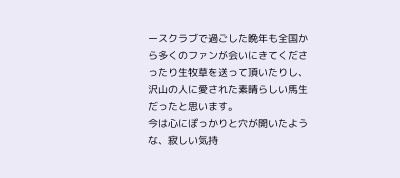ースクラブで過ごした晩年も全国から多くのファンが会いにきてくださったり生牧草を送って頂いたりし、沢山の人に愛された素晴らしい馬生だったと思います。
今は心にぽっかりと穴が開いたような、寂しい気持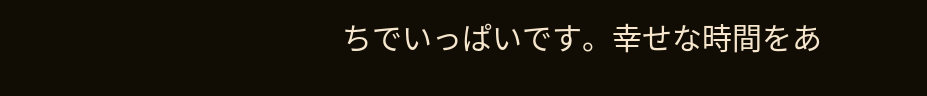ちでいっぱいです。幸せな時間をあ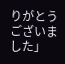りがとうございました」